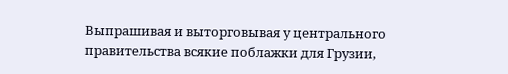Выпрашивая и выторговывая у центрального правительства всякие поблажки для Грузии,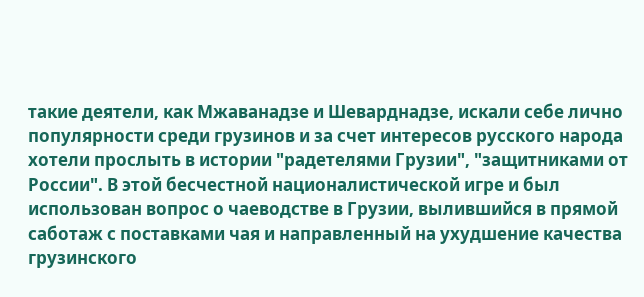такие деятели, как Мжаванадзе и Шеварднадзе, искали себе лично популярности среди грузинов и за счет интересов русского народа хотели прослыть в истории "радетелями Грузии", "защитниками от России". В этой бесчестной националистической игре и был использован вопрос о чаеводстве в Грузии, вылившийся в прямой саботаж с поставками чая и направленный на ухудшение качества грузинского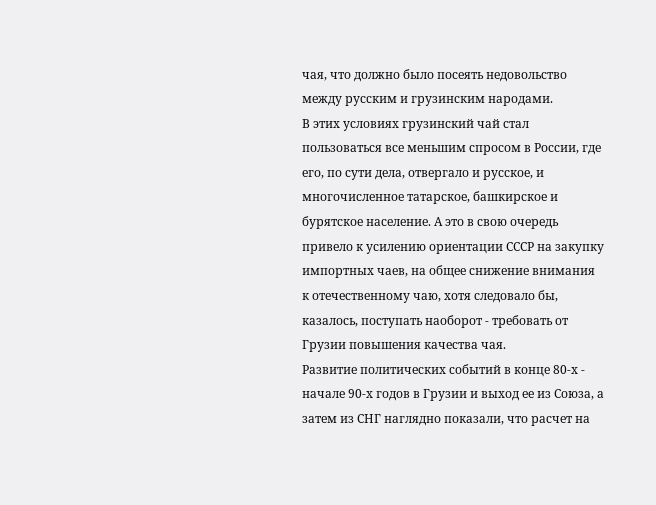чая, что должно было посеять недовольство между русским и грузинским народами.
В этих условиях грузинский чай стал пользоваться все меньшим спросом в России, где его, по сути дела, отвергало и русское, и многочисленное татарское, башкирское и бурятское население. А это в свою очередь привело к усилению ориентации СССР на закупку импортных чаев, на общее снижение внимания к отечественному чаю, хотя следовало бы, казалось, поступать наоборот - требовать от Грузии повышения качества чая.
Развитие политических событий в конце 80-х - начале 90-х годов в Грузии и выход ее из Союза, а затем из СНГ наглядно показали, что расчет на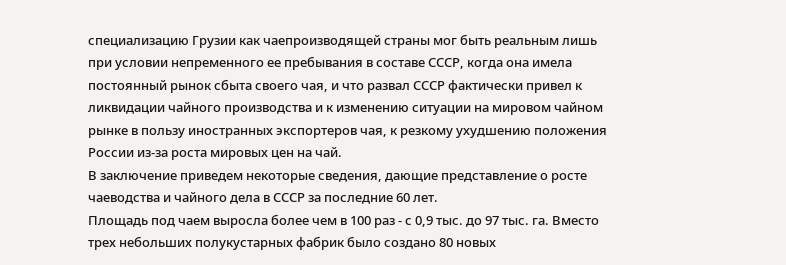специализацию Грузии как чаепроизводящей страны мог быть реальным лишь при условии непременного ее пребывания в составе СССР, когда она имела постоянный рынок сбыта своего чая, и что развал СССР фактически привел к ликвидации чайного производства и к изменению ситуации на мировом чайном рынке в пользу иностранных экспортеров чая, к резкому ухудшению положения России из-за роста мировых цен на чай.
В заключение приведем некоторые сведения, дающие представление о росте чаеводства и чайного дела в СССР за последние 60 лет.
Площадь под чаем выросла более чем в 100 раз - с 0,9 тыс. до 97 тыс. га. Вместо трех небольших полукустарных фабрик было создано 80 новых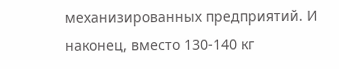механизированных предприятий. И наконец, вместо 130-140 кг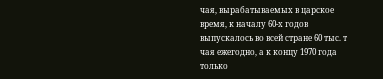чая, вырабатываемых в царское время, к началу 60-х годов выпускалось во всей стране 60 тыс. т чая ежегодно, а к концу 1970 года только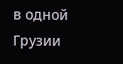в одной Грузии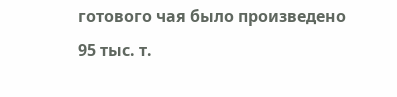готового чая было произведено 95 тыс. т.